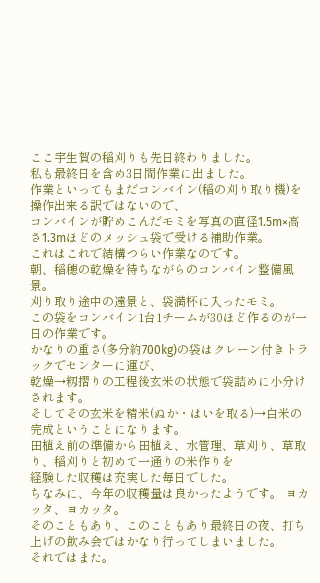ここ宇生賀の稲刈りも先日終わりました。
私も最終日を含め3日間作業に出ました。
作業といってもまだコンバイン(稲の刈り取り機)を操作出来る訳ではないので、
コンバインが貯めこんだモミを写真の直径1.5m×高さ1.3mほどのメッシュ袋で受ける補助作業。
これはこれで結構つらい作業なのです。
朝、稲穂の乾燥を待ちながらのコンバイン整備風景。
刈り取り途中の遠景と、袋満杯に入ったモミ。
この袋をコンバイン1台1チームが30ほど作るのが一日の作業です。
かなりの重さ(多分約700kg)の袋はクレーン付きトラックでセンターに運び、
乾燥→籾摺りの工程後玄米の状態で袋詰めに小分けされます。
そしてその玄米を精米(ぬか・はいを取る)→白米の完成ということになります。
田植え前の準備から田植え、水管理、草刈り、草取り、稲刈りと初めて一通りの米作りを
経験した収穫は充実した毎日でした。
ちなみに、今年の収穫量は良かったようです。 ヨカッタ、ヨカッタ。
そのこともあり、このこともあり最終日の夜、打ち上げの飲み会ではかなり行ってしまいました。
それではまた。